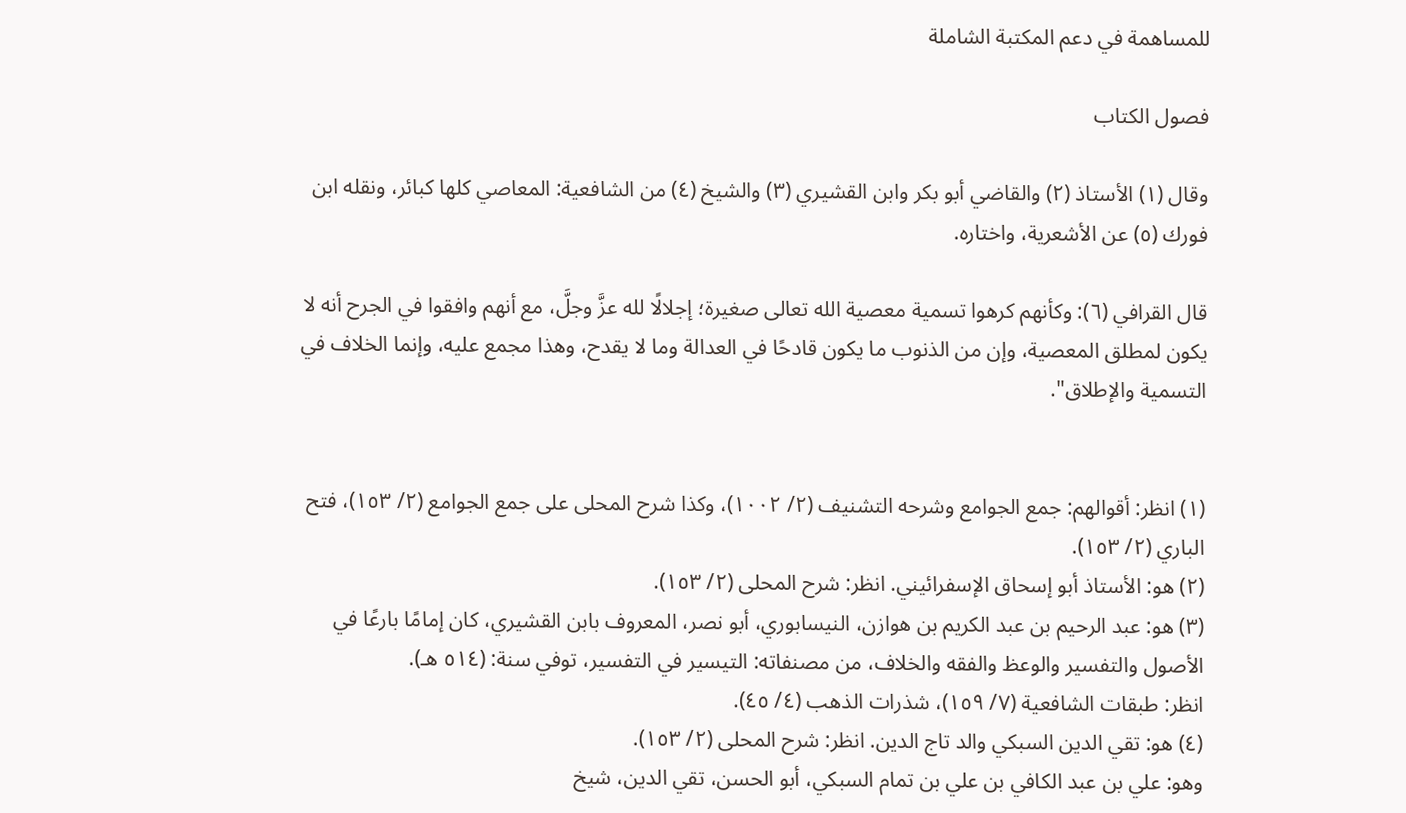للمساهمة في دعم المكتبة الشاملة

فصول الكتاب

وقال (١) الأستاذ (٢) والقاضي أبو بكر وابن القشيري (٣) والشيخ (٤) من الشافعية: المعاصي كلها كبائر، ونقله ابن فورك (٥) عن الأشعرية، واختاره.

قال القرافي (٦): وكأنهم كرهوا تسمية معصية الله تعالى صغيرة؛ إجلالًا لله عزَّ وجلَّ، مع أنهم وافقوا في الجرح أنه لا يكون لمطلق المعصية، وإن من الذنوب ما يكون قادحًا في العدالة وما لا يقدح، وهذا مجمع عليه، وإنما الخلاف في التسمية والإطلاق".


(١) انظر: أقوالهم: جمع الجوامع وشرحه التشنيف (٢/ ١٠٠٢)، وكذا شرح المحلى على جمع الجوامع (٢/ ١٥٣)، فتح الباري (٢/ ١٥٣).
(٢) هو: الأستاذ أبو إسحاق الإسفرائيني. انظر: شرح المحلى (٢/ ١٥٣).
(٣) هو: عبد الرحيم بن عبد الكريم بن هوازن، النيسابوري، أبو نصر، المعروف بابن القشيري، كان إمامًا بارعًا في الأصول والتفسير والوعظ والفقه والخلاف، من مصنفاته: التيسير في التفسير، توفي سنة: (٥١٤ هـ).
انظر: طبقات الشافعية (٧/ ١٥٩)، شذرات الذهب (٤/ ٤٥).
(٤) هو: تقي الدين السبكي والد تاج الدين. انظر: شرح المحلى (٢/ ١٥٣).
وهو: علي بن عبد الكافي بن علي بن تمام السبكي، أبو الحسن، تقي الدين، شيخ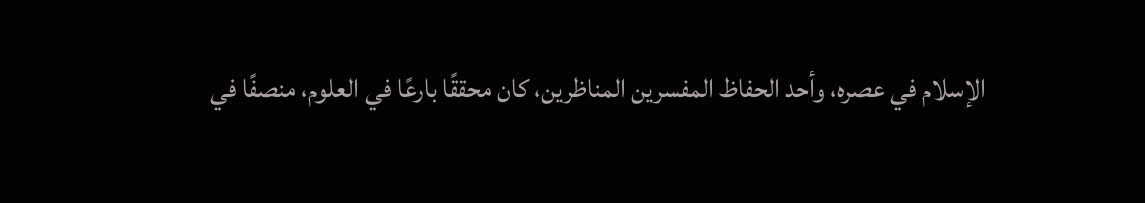الإسلام في عصره، وأحد الحفاظ المفسرين المناظرين، كان محققًا بارعًا في العلوم، منصفًا في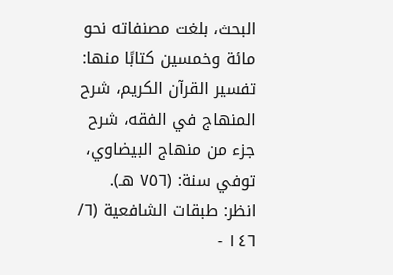البحث، بلغت مصنفاته نحو مائة وخمسين كتابًا منها: تفسير القرآن الكريم، شرح المنهاج في الفقه، شرح جزء من منهاج البيضاوي، توفي سنة: (٧٥٦ هـ).
انظر: طبقات الشافعية (٦/ ١٤٦ -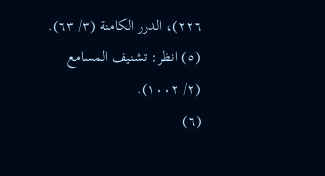٢٢٦)، الدرر الكامنة (٣/ ٦٣).
(٥) انظر: تشنيف المسامع (٢/ ١٠٠٢).
(٦)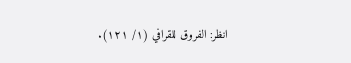انظر: الفروق للقرافي (١/ ١٢١).